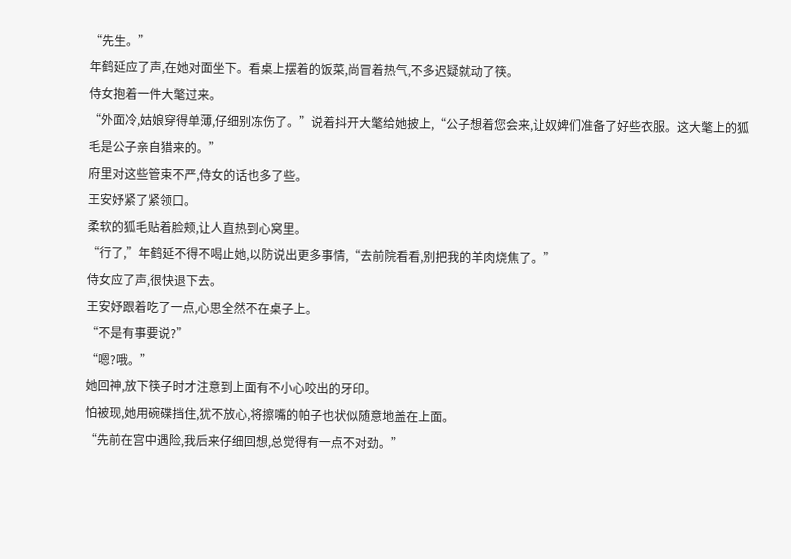“先生。”
年鹤延应了声,在她对面坐下。看桌上摆着的饭菜,尚冒着热气,不多迟疑就动了筷。
侍女抱着一件大氅过来。
“外面冷,姑娘穿得单薄,仔细别冻伤了。”说着抖开大氅给她披上,“公子想着您会来,让奴婢们准备了好些衣服。这大氅上的狐毛是公子亲自猎来的。”
府里对这些管束不严,侍女的话也多了些。
王安妤紧了紧领口。
柔软的狐毛贴着脸颊,让人直热到心窝里。
“行了,”年鹤延不得不喝止她,以防说出更多事情,“去前院看看,别把我的羊肉烧焦了。”
侍女应了声,很快退下去。
王安妤跟着吃了一点,心思全然不在桌子上。
“不是有事要说?”
“嗯?哦。”
她回神,放下筷子时才注意到上面有不小心咬出的牙印。
怕被现,她用碗碟挡住,犹不放心,将擦嘴的帕子也状似随意地盖在上面。
“先前在宫中遇险,我后来仔细回想,总觉得有一点不对劲。”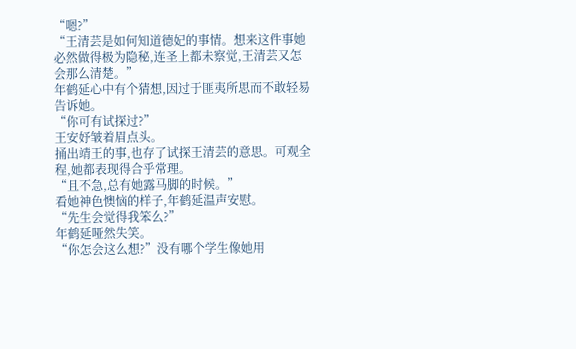“嗯?”
“王清芸是如何知道德妃的事情。想来这件事她必然做得极为隐秘,连圣上都未察觉,王清芸又怎会那么清楚。”
年鹤延心中有个猜想,因过于匪夷所思而不敢轻易告诉她。
“你可有试探过?”
王安妤皱着眉点头。
捅出靖王的事,也存了试探王清芸的意思。可观全程,她都表现得合乎常理。
“且不急,总有她露马脚的时候。”
看她神色懊恼的样子,年鹤延温声安慰。
“先生会觉得我笨么?”
年鹤延哑然失笑。
“你怎会这么想?”没有哪个学生像她用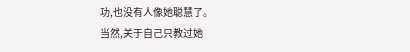功,也没有人像她聪慧了。
当然,关于自己只教过她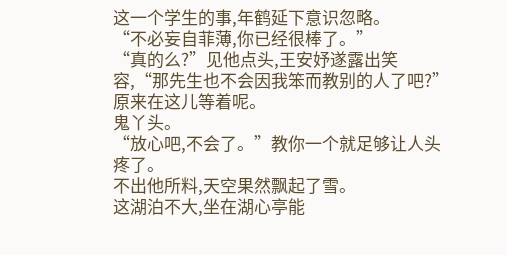这一个学生的事,年鹤延下意识忽略。
“不必妄自菲薄,你已经很棒了。”
“真的么?”见他点头,王安妤遂露出笑容,“那先生也不会因我笨而教别的人了吧?”
原来在这儿等着呢。
鬼丫头。
“放心吧,不会了。”教你一个就足够让人头疼了。
不出他所料,天空果然飘起了雪。
这湖泊不大,坐在湖心亭能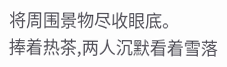将周围景物尽收眼底。
捧着热茶,两人沉默看着雪落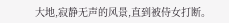大地,寂静无声的风景,直到被侍女打断。